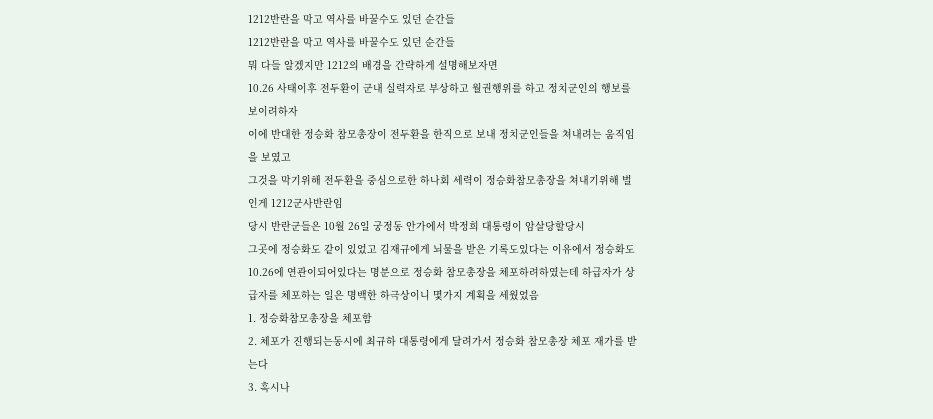1212반란을 막고 역사를 바꿀수도 있던 순간들
1212반란을 막고 역사를 바꿀수도 있던 순간들
뭐 다들 알겠지만 1212의 배경을 간략하게 설명해보자면
10.26 사태이후 전두환이 군내 실력자로 부상하고 월권행위를 하고 정치군인의 행보를 보이려하자
이에 반대한 정승화 참모총장이 전두환을 한직으로 보내 정치군인들을 쳐내려는 움직임을 보였고
그것을 막기위해 전두환을 중심으로한 하나회 세력이 정승화참모총장을 쳐내기위해 벌인게 1212군사반란임
당시 반란군들은 10월 26일 궁정동 안가에서 박정희 대통령이 암살당할당시
그곳에 정승화도 같이 있었고 김재규에게 뇌물을 받은 기록도있다는 이유에서 정승화도 10.26에 연관이되어있다는 명분으로 정승화 참모총장을 체포하려하였는데 하급자가 상급자를 체포하는 일은 명백한 하극상이니 몇가지 계획을 세웠었음
1. 정승화참모총장을 체포함
2. 체포가 진행되는동시에 최규하 대통령에게 달려가서 정승화 참모총장 체포 재가를 받는다
3. 혹시나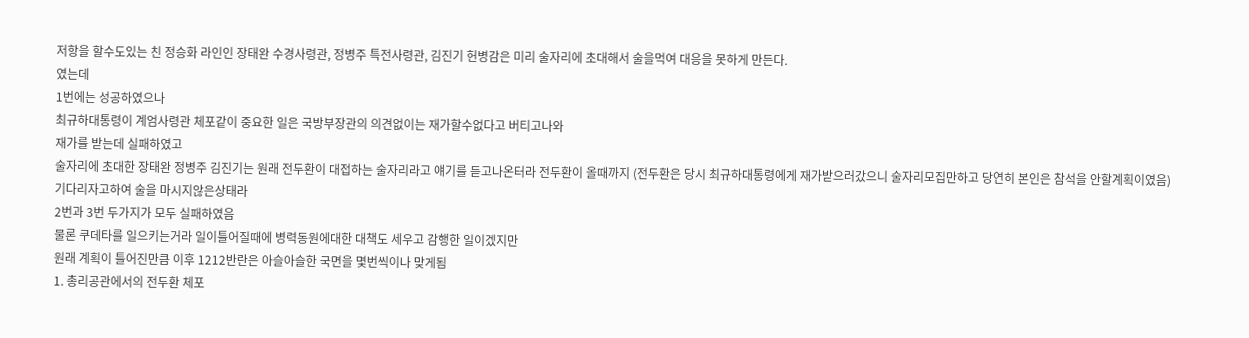저항을 할수도있는 친 정승화 라인인 장태완 수경사령관, 정병주 특전사령관, 김진기 헌병감은 미리 술자리에 초대해서 술을먹여 대응을 못하게 만든다.
였는데
1번에는 성공하였으나
최규하대통령이 계엄사령관 체포같이 중요한 일은 국방부장관의 의견없이는 재가할수없다고 버티고나와
재가를 받는데 실패하였고
술자리에 초대한 장태완 정병주 김진기는 원래 전두환이 대접하는 술자리라고 얘기를 듣고나온터라 전두환이 올때까지 (전두환은 당시 최규하대통령에게 재가받으러갔으니 술자리모집만하고 당연히 본인은 참석을 안할계획이였음) 기다리자고하여 술을 마시지않은상태라
2번과 3번 두가지가 모두 실패하였음
물론 쿠데타를 일으키는거라 일이틀어질때에 병력동원에대한 대책도 세우고 감행한 일이겠지만
원래 계획이 틀어진만큼 이후 1212반란은 아슬아슬한 국면을 몇번씩이나 맞게됨
1. 총리공관에서의 전두환 체포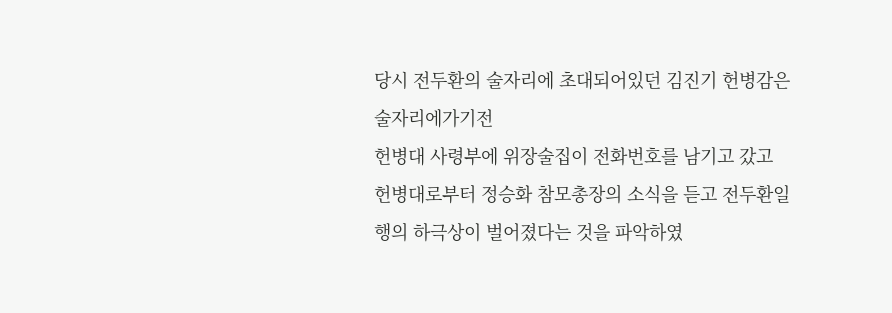당시 전두환의 술자리에 초대되어있던 김진기 헌병감은 술자리에가기전
헌병대 사령부에 위장술집이 전화번호를 남기고 갔고
헌병대로부터 정승화 참모총장의 소식을 듣고 전두환일행의 하극상이 벌어졌다는 것을 파악하였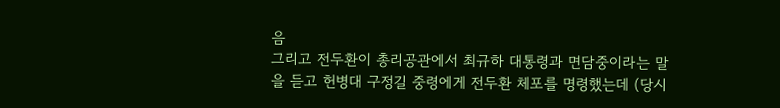음
그리고 전두환이 총리공관에서 최규하 대통령과 면담중이라는 말을 듣고 헌병대 구정길 중령에게 전두환 체포를 명령했는데 (당시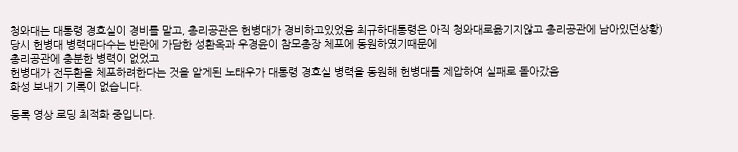청와대는 대통령 경호실이 경비를 맡고, 총리공관은 헌병대가 경비하고있었음 최규하대통령은 아직 청와대로옮기지않고 총리공관에 남아있던상황)
당시 헌병대 병력대다수는 반란에 가담한 성환옥과 우경윤이 참모총장 체포에 동원하였기때문에
총리공관에 충분한 병력이 없었고
헌병대가 전두환을 체포하려한다는 것을 알게된 노태우가 대통령 경호실 병력을 동원해 헌병대를 제압하여 실패로 돌아갔음
화성 보내기 기록이 없습니다.

등록 영상 로딩 최적화 중입니다.